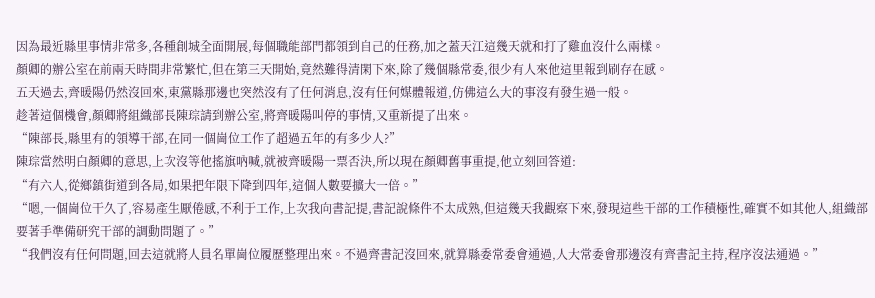因為最近縣里事情非常多,各種創城全面開展,每個職能部門都領到自己的任務,加之蓋天江這幾天就和打了雞血沒什么兩樣。
顏卿的辦公室在前兩天時間非常繁忙,但在第三天開始,竟然難得清閑下來,除了幾個縣常委,很少有人來他這里報到刷存在感。
五天過去,齊暖陽仍然沒回來,東黨縣那邊也突然沒有了任何消息,沒有任何媒體報道,仿佛這么大的事沒有發生過一般。
趁著這個機會,顏卿將組織部長陳琮請到辦公室,將齊暖陽叫停的事情,又重新提了出來。
“陳部長,縣里有的領導干部,在同一個崗位工作了超過五年的有多少人?”
陳琮當然明白顏卿的意思,上次沒等他搖旗吶喊,就被齊暖陽一票否決,所以現在顏卿舊事重提,他立刻回答道:
“有六人,從鄉鎮街道到各局,如果把年限下降到四年,這個人數要擴大一倍。”
“嗯,一個崗位干久了,容易產生厭倦感,不利于工作,上次我向書記提,書記說條件不太成熟,但這幾天我觀察下來,發現這些干部的工作積極性,確實不如其他人,組織部要著手準備研究干部的調動問題了。”
“我們沒有任何問題,回去這就將人員名單崗位履歷整理出來。不過齊書記沒回來,就算縣委常委會通過,人大常委會那邊沒有齊書記主持,程序沒法通過。”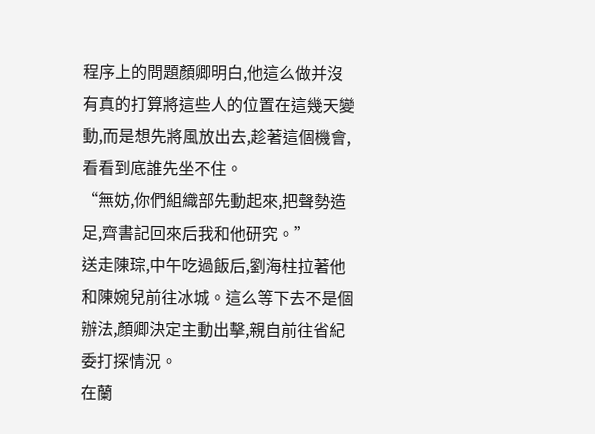程序上的問題顏卿明白,他這么做并沒有真的打算將這些人的位置在這幾天變動,而是想先將風放出去,趁著這個機會,看看到底誰先坐不住。
“無妨,你們組織部先動起來,把聲勢造足,齊書記回來后我和他研究。”
送走陳琮,中午吃過飯后,劉海柱拉著他和陳婉兒前往冰城。這么等下去不是個辦法,顏卿決定主動出擊,親自前往省紀委打探情況。
在蘭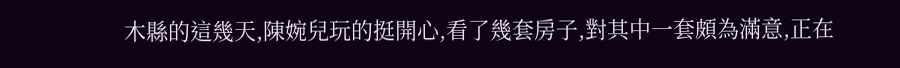木縣的這幾天,陳婉兒玩的挺開心,看了幾套房子,對其中一套頗為滿意,正在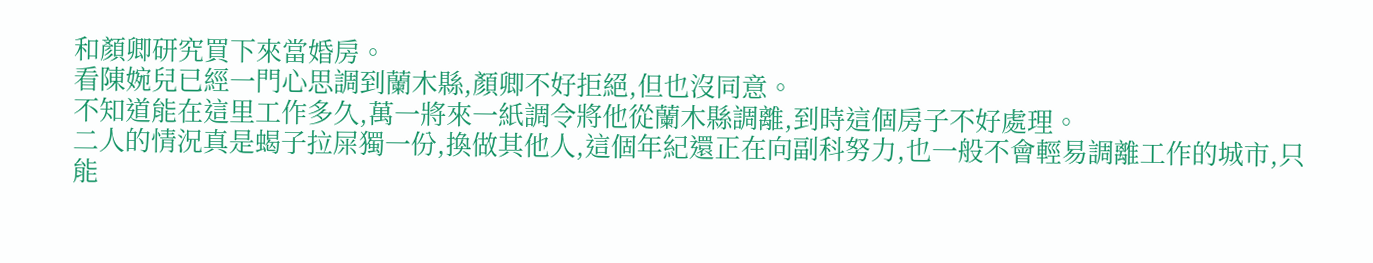和顏卿研究買下來當婚房。
看陳婉兒已經一門心思調到蘭木縣,顏卿不好拒絕,但也沒同意。
不知道能在這里工作多久,萬一將來一紙調令將他從蘭木縣調離,到時這個房子不好處理。
二人的情況真是蝎子拉屎獨一份,換做其他人,這個年紀還正在向副科努力,也一般不會輕易調離工作的城市,只能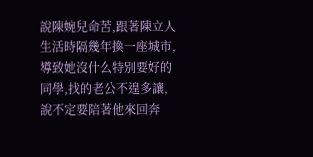說陳婉兒命苦,跟著陳立人生活時隔幾年換一座城市,導致她沒什么特別要好的同學,找的老公不遑多讓,說不定要陪著他來回奔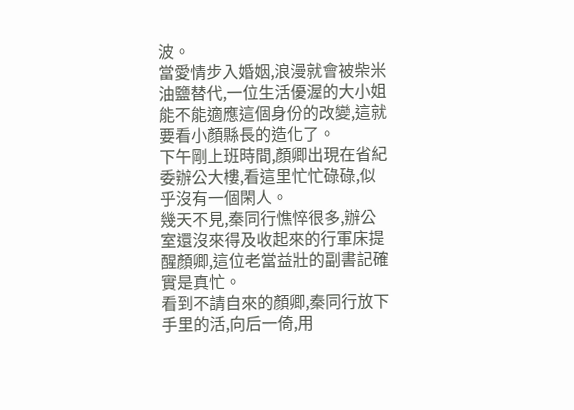波。
當愛情步入婚姻,浪漫就會被柴米油鹽替代,一位生活優渥的大小姐能不能適應這個身份的改變,這就要看小顏縣長的造化了。
下午剛上班時間,顏卿出現在省紀委辦公大樓,看這里忙忙碌碌,似乎沒有一個閑人。
幾天不見,秦同行憔悴很多,辦公室還沒來得及收起來的行軍床提醒顏卿,這位老當益壯的副書記確實是真忙。
看到不請自來的顏卿,秦同行放下手里的活,向后一倚,用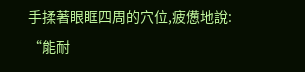手揉著眼眶四周的穴位,疲憊地說:
“能耐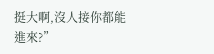挺大啊,沒人接你都能進來?”